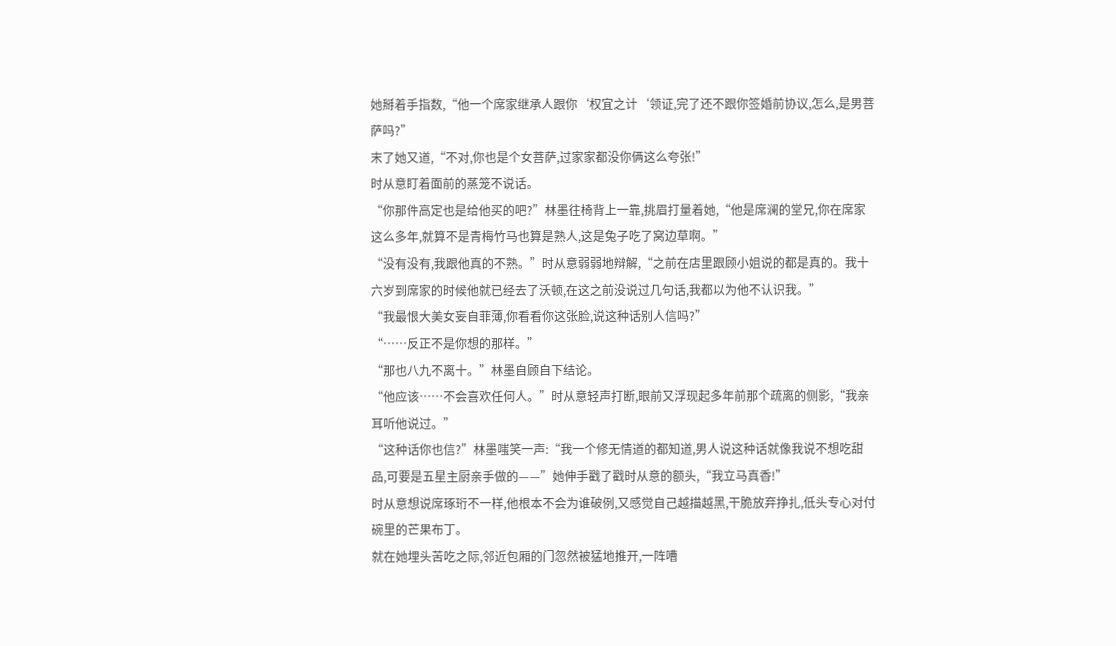她掰着手指数,“他一个席家继承人跟你‘权宜之计‘领证,完了还不跟你签婚前协议,怎么,是男菩萨吗?”
末了她又道,“不对,你也是个女菩萨,过家家都没你俩这么夸张!”
时从意盯着面前的蒸笼不说话。
“你那件高定也是给他买的吧?”林墨往椅背上一靠,挑眉打量着她,“他是席澜的堂兄,你在席家这么多年,就算不是青梅竹马也算是熟人,这是兔子吃了窝边草啊。”
“没有没有,我跟他真的不熟。”时从意弱弱地辩解,“之前在店里跟顾小姐说的都是真的。我十六岁到席家的时候他就已经去了沃顿,在这之前没说过几句话,我都以为他不认识我。”
“我最恨大美女妄自菲薄,你看看你这张脸,说这种话别人信吗?”
“……反正不是你想的那样。”
“那也八九不离十。”林墨自顾自下结论。
“他应该……不会喜欢任何人。”时从意轻声打断,眼前又浮现起多年前那个疏离的侧影,“我亲耳听他说过。”
“这种话你也信?”林墨嗤笑一声:“我一个修无情道的都知道,男人说这种话就像我说不想吃甜品,可要是五星主厨亲手做的——”她伸手戳了戳时从意的额头,“我立马真香!”
时从意想说席琢珩不一样,他根本不会为谁破例,又感觉自己越描越黑,干脆放弃挣扎,低头专心对付碗里的芒果布丁。
就在她埋头苦吃之际,邻近包厢的门忽然被猛地推开,一阵嘈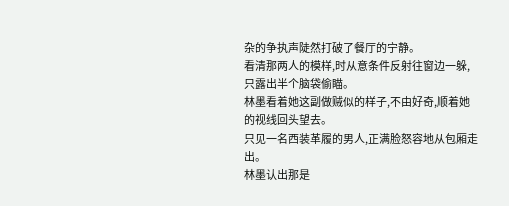杂的争执声陡然打破了餐厅的宁静。
看清那两人的模样,时从意条件反射往窗边一躲,只露出半个脑袋偷瞄。
林墨看着她这副做贼似的样子,不由好奇,顺着她的视线回头望去。
只见一名西装革履的男人,正满脸怒容地从包厢走出。
林墨认出那是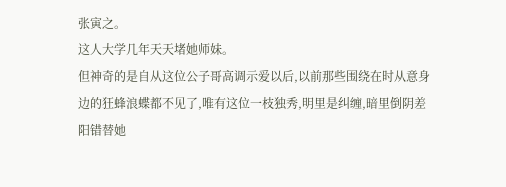张寅之。
这人大学几年天天堵她师妹。
但神奇的是自从这位公子哥高调示爱以后,以前那些围绕在时从意身边的狂蜂浪蝶都不见了,唯有这位一枝独秀,明里是纠缠,暗里倒阴差阳错替她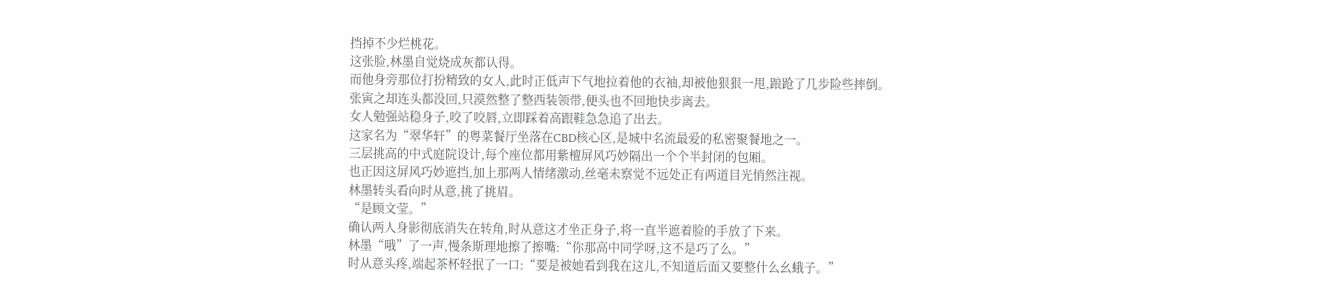挡掉不少烂桃花。
这张脸,林墨自觉烧成灰都认得。
而他身旁那位打扮精致的女人,此时正低声下气地拉着他的衣袖,却被他狠狠一甩,踉跄了几步险些摔倒。
张寅之却连头都没回,只漠然整了整西装领带,便头也不回地快步离去。
女人勉强站稳身子,咬了咬唇,立即踩着高跟鞋急急追了出去。
这家名为“翠华轩”的粤菜餐厅坐落在CBD核心区,是城中名流最爱的私密聚餐地之一。
三层挑高的中式庭院设计,每个座位都用紫檀屏风巧妙隔出一个个半封闭的包厢。
也正因这屏风巧妙遮挡,加上那两人情绪激动,丝毫未察觉不远处正有两道目光悄然注视。
林墨转头看向时从意,挑了挑眉。
“是顾文莹。”
确认两人身影彻底消失在转角,时从意这才坐正身子,将一直半遮着脸的手放了下来。
林墨“哦”了一声,慢条斯理地擦了擦嘴:“你那高中同学呀,这不是巧了么。”
时从意头疼,端起茶杯轻抿了一口:“要是被她看到我在这儿,不知道后面又要整什么幺蛾子。”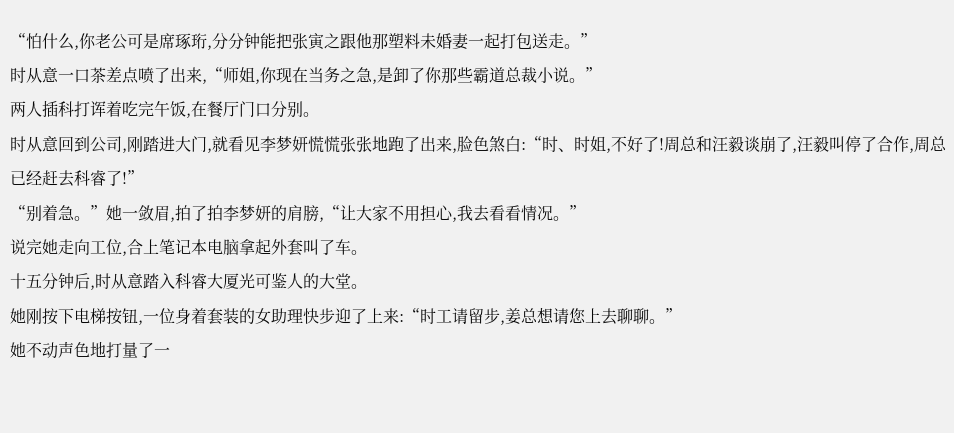“怕什么,你老公可是席琢珩,分分钟能把张寅之跟他那塑料未婚妻一起打包送走。”
时从意一口茶差点喷了出来,“师姐,你现在当务之急,是卸了你那些霸道总裁小说。”
两人插科打诨着吃完午饭,在餐厅门口分别。
时从意回到公司,刚踏进大门,就看见李梦妍慌慌张张地跑了出来,脸色煞白:“时、时姐,不好了!周总和汪毅谈崩了,汪毅叫停了合作,周总已经赶去科睿了!”
“别着急。”她一敛眉,拍了拍李梦妍的肩膀,“让大家不用担心,我去看看情况。”
说完她走向工位,合上笔记本电脑拿起外套叫了车。
十五分钟后,时从意踏入科睿大厦光可鉴人的大堂。
她刚按下电梯按钮,一位身着套装的女助理快步迎了上来:“时工请留步,姜总想请您上去聊聊。”
她不动声色地打量了一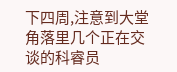下四周,注意到大堂角落里几个正在交谈的科睿员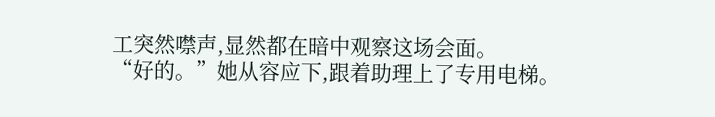工突然噤声,显然都在暗中观察这场会面。
“好的。”她从容应下,跟着助理上了专用电梯。